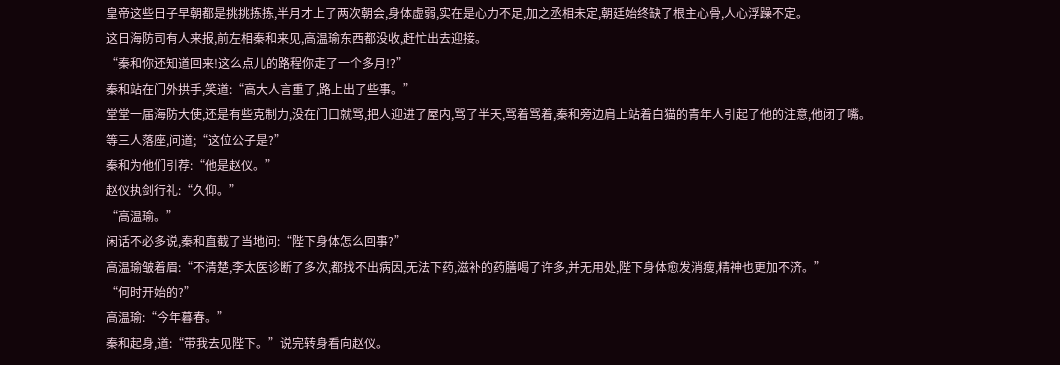皇帝这些日子早朝都是挑挑拣拣,半月才上了两次朝会,身体虚弱,实在是心力不足,加之丞相未定,朝廷始终缺了根主心骨,人心浮躁不定。
这日海防司有人来报,前左相秦和来见,高温瑜东西都没收,赶忙出去迎接。
“秦和你还知道回来!这么点儿的路程你走了一个多月!?”
秦和站在门外拱手,笑道:“高大人言重了,路上出了些事。”
堂堂一届海防大使,还是有些克制力,没在门口就骂,把人迎进了屋内,骂了半天,骂着骂着,秦和旁边肩上站着白猫的青年人引起了他的注意,他闭了嘴。
等三人落座,问道;“这位公子是?”
秦和为他们引荐:“他是赵仪。”
赵仪执剑行礼:“久仰。”
“高温瑜。”
闲话不必多说,秦和直截了当地问:“陛下身体怎么回事?”
高温瑜皱着眉:“不清楚,李太医诊断了多次,都找不出病因,无法下药,滋补的药膳喝了许多,并无用处,陛下身体愈发消瘦,精神也更加不济。”
“何时开始的?”
高温瑜:“今年暮春。”
秦和起身,道:“带我去见陛下。”说完转身看向赵仪。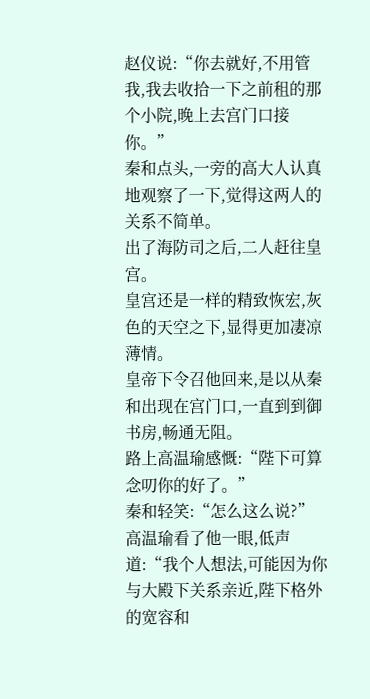赵仪说:“你去就好,不用管我,我去收拾一下之前租的那个小院,晚上去宫门口接你。”
秦和点头,一旁的高大人认真地观察了一下,觉得这两人的关系不简单。
出了海防司之后,二人赶往皇宫。
皇宫还是一样的精致恢宏,灰色的天空之下,显得更加凄凉薄情。
皇帝下令召他回来,是以从秦和出现在宫门口,一直到到御书房,畅通无阻。
路上高温瑜感慨:“陛下可算念叨你的好了。”
秦和轻笑:“怎么这么说?”
高温瑜看了他一眼,低声道:“我个人想法,可能因为你与大殿下关系亲近,陛下格外的宽容和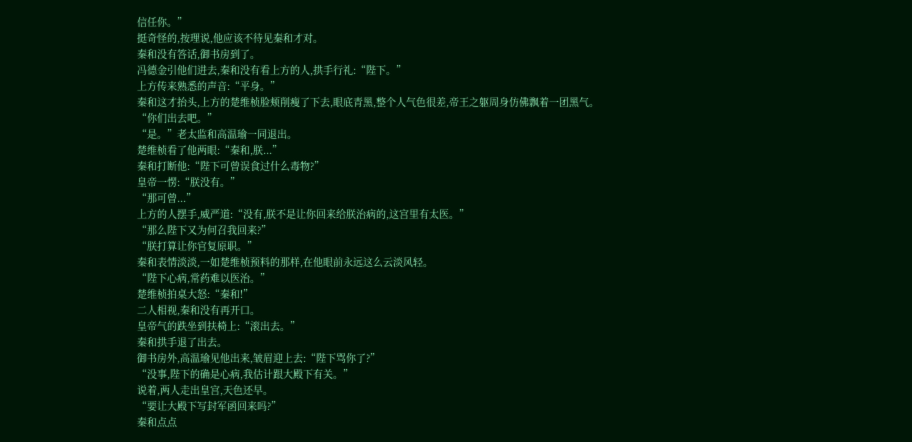信任你。”
挺奇怪的,按理说,他应该不待见秦和才对。
秦和没有答话,御书房到了。
冯德金引他们进去,秦和没有看上方的人,拱手行礼:“陛下。”
上方传来熟悉的声音:“平身。”
秦和这才抬头,上方的楚维桢脸颊削瘦了下去,眼底青黑,整个人气色很差,帝王之躯周身仿佛飘着一团黑气。
“你们出去吧。”
“是。”老太监和高温瑜一同退出。
楚维桢看了他两眼:“秦和,朕...”
秦和打断他:“陛下可曾误食过什么毒物?”
皇帝一愣:“朕没有。”
“那可曾...”
上方的人摆手,威严道:“没有,朕不是让你回来给朕治病的,这宫里有太医。”
“那么陛下又为何召我回来?”
“朕打算让你官复原职。”
秦和表情淡淡,一如楚维桢预料的那样,在他眼前永远这么云淡风轻。
“陛下心病,常药难以医治。”
楚维桢拍桌大怒:“秦和!”
二人相视,秦和没有再开口。
皇帝气的跌坐到扶椅上:“滚出去。”
秦和拱手退了出去。
御书房外,高温瑜见他出来,皱眉迎上去:“陛下骂你了?”
“没事,陛下的确是心病,我估计跟大殿下有关。”
说着,两人走出皇宫,天色还早。
“要让大殿下写封军函回来吗?”
秦和点点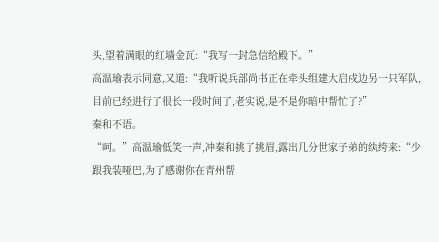头,望着满眼的红墙金瓦:“我写一封急信给殿下。”
高温瑜表示同意,又道:“我听说兵部尚书正在牵头组建大启戍边另一只军队,目前已经进行了很长一段时间了,老实说,是不是你暗中帮忙了?”
秦和不语。
“呵。”高温瑜低笑一声,冲秦和挑了挑眉,露出几分世家子弟的纨绔来:“少跟我装哑巴,为了感谢你在青州帮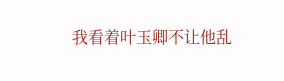我看着叶玉卿不让他乱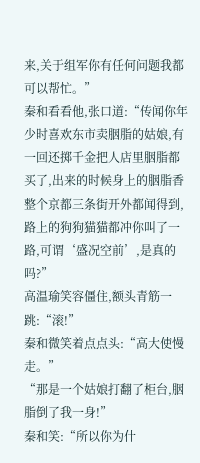来,关于组军你有任何问题我都可以帮忙。”
秦和看看他,张口道:“传闻你年少时喜欢东市卖胭脂的姑娘,有一回还掷千金把人店里胭脂都买了,出来的时候身上的胭脂香整个京都三条街开外都闻得到,路上的狗狗猫猫都冲你叫了一路,可谓‘盛况空前’,是真的吗?”
高温瑜笑容僵住,额头青筋一跳:“滚!”
秦和微笑着点点头:“高大使慢走。”
“那是一个姑娘打翻了柜台,胭脂倒了我一身!”
秦和笑:“所以你为什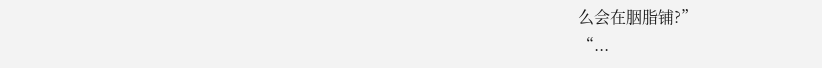么会在胭脂铺?”
“...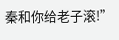秦和你给老子滚!”